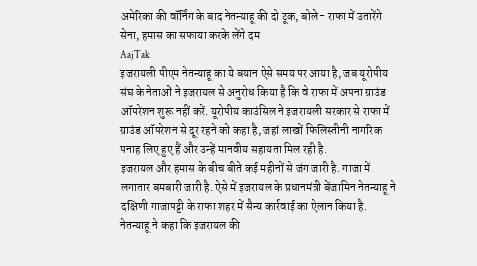अमेरिका की वॉर्निंग के बाद नेतन्याहू की दो टूक, बोले- राफा में उतारेंगे सेना, हमास का सफाया करके लेंगे दम
AajTak
इजरायली पीएम नेतन्याहू का ये बयान ऐसे समय पर आया है, जब यूरोपीय संघ के नेताओं ने इजरायल से अनुरोध किया है कि वे राफा में अपना ग्राउंड ऑपरेशन शुरू नहीं करें. यूरोपीय काउंसिल ने इजरायली सरकार से राफा में ग्राउंड ऑपरेशन से दूर रहने को कहा है, जहां लाखों फिलिस्तीनी नागरिक पनाह लिए हुए हैं और उन्हें मानवीय सहायता मिल रही है.
इजरायल और हमास के बीच बीते कई महीनों से जंग जारी है. गाजा में लगातार बमबारी जारी है. ऐसे में इजरायल के प्रधानमंत्री बेंजामिन नेतन्याहू ने दक्षिणी गाजापट्टी के राफा शहर में सैन्य कार्रवाई का ऐलान किया है.
नेतन्याहू ने कहा कि इजरायल की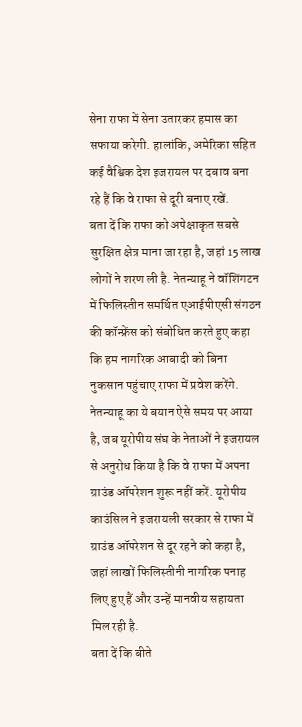सेना राफा में सेना उतारकर हमास का सफाया करेगी. हालांकि, अमेरिका सहित कई वैश्विक देश इजरायल पर दबाव बना रहे हैं कि वे राफा से दूरी बनाए रखें.
बता दें कि राफा को अपेक्षाकृत सबसे सुरक्षित क्षेत्र माना जा रहा है, जहां 15 लाख लोगों ने शरण ली है. नेतन्याहू ने वॉशिंगटन में फिलिस्तीन समर्थित एआईपीएसी संगठन की कॉन्फ्रेंस को संबोधित करते हुए कहा कि हम नागरिक आबादी को बिना नुकसान पहुंचाए राफा में प्रवेश करेंगे.
नेतन्याहू का ये बयान ऐसे समय पर आया है, जब यूरोपीय संघ के नेताओं ने इजरायल से अनुरोध किया है कि वे राफा में अपना ग्राउंड ऑपरेशन शुरू नहीं करें. यूरोपीय काउंसिल ने इजरायली सरकार से राफा में ग्राउंड ऑपरेशन से दूर रहने को कहा है, जहां लाखों फिलिस्तीनी नागरिक पनाह लिए हुए हैं और उन्हें मानवीय सहायता मिल रही है.
बता दें कि बीते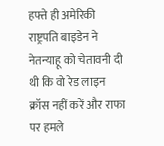हफ्ते ही अमेरिकी राष्ट्रपति बाइडेन ने नेतन्याहू को चेतावनी दी थी कि वो रेड लाइन क्रॉस नहीं करें और राफा पर हमले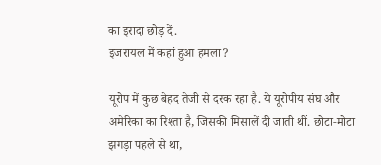का इरादा छोड़ दें.
इजरायल में कहां हुआ हमला?

यूरोप में कुछ बेहद तेजी से दरक रहा है. ये यूरोपीय संघ और अमेरिका का रिश्ता है, जिसकी मिसालें दी जाती थीं. छोटा‑मोटा झगड़ा पहले से था,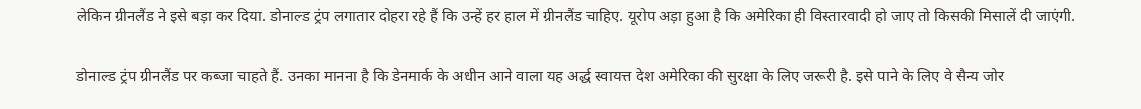लेकिन ग्रीनलैंड ने इसे बड़ा कर दिया. डोनाल्ड ट्रंप लगातार दोहरा रहे हैं कि उन्हें हर हाल में ग्रीनलैंड चाहिए. यूरोप अड़ा हुआ है कि अमेरिका ही विस्तारवादी हो जाए तो किसकी मिसालें दी जाएंगी.

डोनाल्ड ट्रंप ग्रीनलैंड पर कब्जा चाहते हैं. उनका मानना है कि डेनमार्क के अधीन आने वाला यह अर्द्ध स्वायत्त देश अमेरिका की सुरक्षा के लिए जरूरी है. इसे पाने के लिए वे सैन्य जोर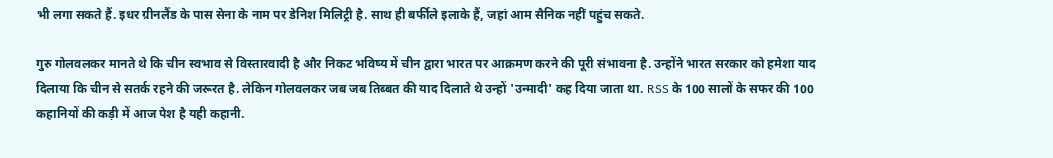भी लगा सकते हैं. इधर ग्रीनलैंड के पास सेना के नाम पर डेनिश मिलिट्री है. साथ ही बर्फीले इलाके हैं, जहां आम सैनिक नहीं पहुंच सकते.

गुरु गोलवलकर मानते थे कि चीन स्वभाव से विस्तारवादी है और निकट भविष्य में चीन द्वारा भारत पर आक्रमण करने की पूरी संभावना है. उन्होंने भारत सरकार को हमेशा याद दिलाया कि चीन से सतर्क रहने की जरूरत है. लेकिन गोलवलकर जब जब तिब्बत की याद दिलाते थे उन्हों 'उन्मादी' कह दिया जाता था. RSS के 100 सालों के सफर की 100 कहानियों की कड़ी में आज पेश है यही कहानी.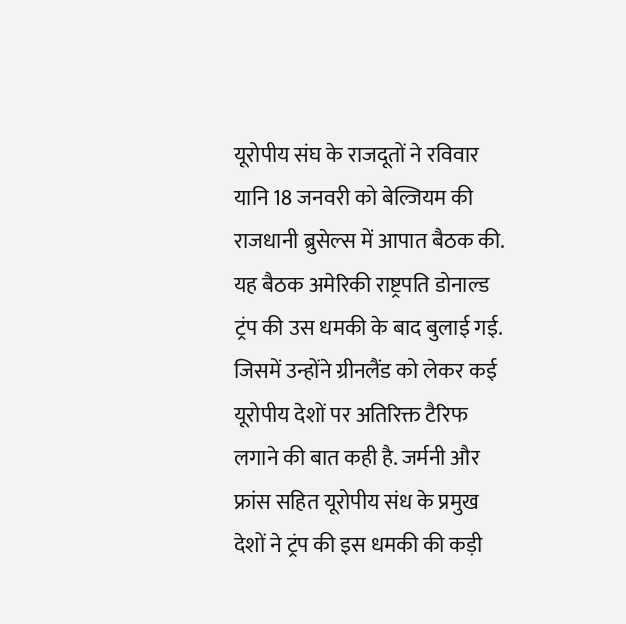यूरोपीय संघ के राजदूतों ने रविवार यानि 18 जनवरी को बेल्जियम की राजधानी ब्रुसेल्स में आपात बैठक की. यह बैठक अमेरिकी राष्ट्रपति डोनाल्ड ट्रंप की उस धमकी के बाद बुलाई गई. जिसमें उन्होंने ग्रीनलैंड को लेकर कई यूरोपीय देशों पर अतिरिक्त टैरिफ लगाने की बात कही है. जर्मनी और फ्रांस सहित यूरोपीय संध के प्रमुख देशों ने ट्रंप की इस धमकी की कड़ी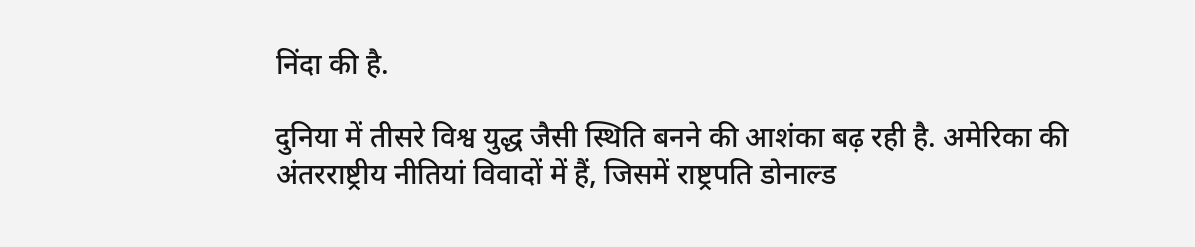निंदा की है.

दुनिया में तीसरे विश्व युद्ध जैसी स्थिति बनने की आशंका बढ़ रही है. अमेरिका की अंतरराष्ट्रीय नीतियां विवादों में हैं, जिसमें राष्ट्रपति डोनाल्ड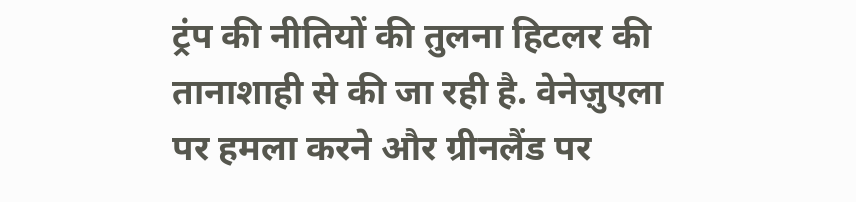ट्रंप की नीतियों की तुलना हिटलर की तानाशाही से की जा रही है. वेनेज़ुएला पर हमला करने और ग्रीनलैंड पर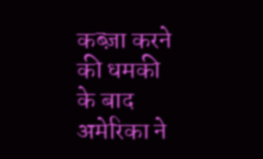कब्ज़ा करने की धमकी के बाद अमेरिका ने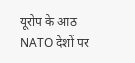यूरोप के आठ NATO देशों पर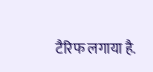टैरिफ लगाया है.